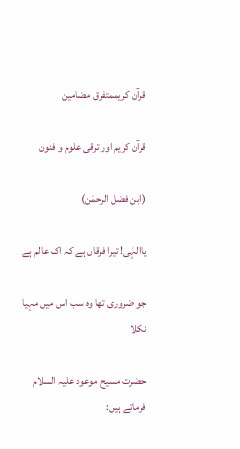قرآن کریممتفرق مضامین

قرآن کریم اور ترقی علوم و فنون

(ابن فضل الرحمٰن)

یاالہٰی! تیرا فرقاں ہے کہ اک عالم ہے

جو ضروری تھا وہ سب اس میں مہیا نکلا

حضرت مسیح موعود علیہ السلام فرماتے ہیں: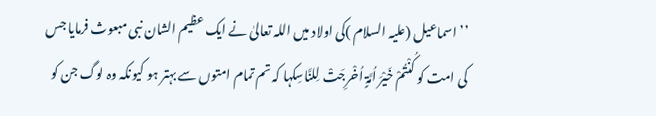’’اسماعیل (علیہ السلام )کی اولاد میں اللہ تعالیٰ نے ایک عظیم الشان نبی مبعوث فرمایا جس کی امت کو کُنْتُمْ خَیْرَ اُمَّۃٍ اُخْرِجَتْ لِلنَّاسِکہا کہ تم تمام امتوں سے بہتر ہو کیونکہ وہ لوگ جن کو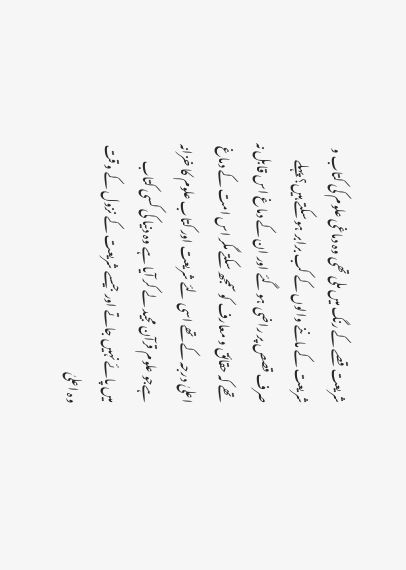شریعت قصے کے رنگ میں ملی تھی وہ دماغی علوم کی کتاب و شریعت کے ماننے والوں کے کب برابر ہو سکتے ہیں؟ پہلے صرف قصص پر راضی ہو گئے اور ان کے دماغ اس قابل نہ تھے کہ حقائق و معارف کو سمجھ سکتے مگر اس امت کے دماغ اعلیٰ درجہ کے تھے اسی لئے شریعت اور کتاب علوم کا خزانہ ہےجو علوم قرآن مجید لے کر آیا ہے وہ دنیا کی کسی کتاب میں پائے نہیں جاتے اور جیسے شریعت کے نزول کے وقت وہ اعلیٰ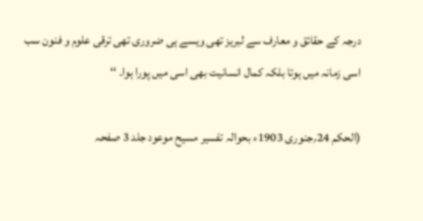درجہ کے حقائق و معارف سے لبریز تھی ویسے ہی ضروری تھی ترقی علوم و فنون سب اسی زمانہ میں ہوتا بلکہ کمال انسانیت بھی اسی میں پورا ہوا۔ ‘‘

(الحکم 24؍جنوری 1903ء بحوالہ تفسیر مسیح موعود جلد 3 صفحہ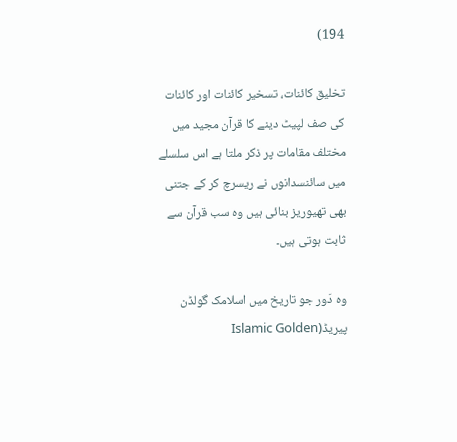194)

تخلیق کائنات، تسخیر کائنات اور کائنات کی صف لپیٹ دینے کا قرآن مجید میں مختلف مقامات پر ذکر ملتا ہے اس سلسلے میں سائنسدانوں نے ریسرچ کر کے جتنی بھی تھیوریز بنائی ہیں وہ سب قرآن سے ثابت ہوتی ہیں۔

وہ دَور جو تاریخ میں اسلامک گولڈن پیریڈ(Islamic Golden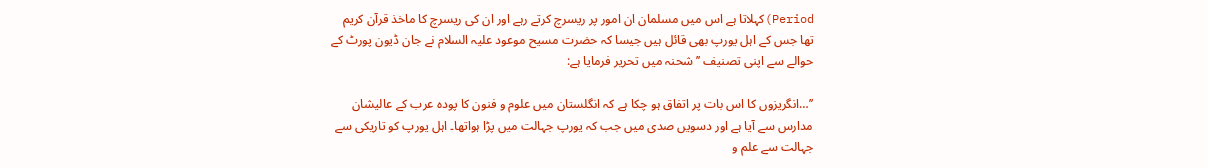Period)کہلاتا ہے اس میں مسلمان ان امور پر ریسرچ کرتے رہے اور ان کی ریسرچ کا ماخذ قرآن کریم تھا جس کے اہل یورپ بھی قائل ہیں جیسا کہ حضرت مسیح موعود علیہ السلام نے جان ڈیون پورٹ کے حوالے سے اپنی تصنیف ’’شحنہ میں تحریر فرمایا ہے:

’’…انگریزوں کا اس بات پر اتفاق ہو چکا ہے کہ انگلستان میں علوم و فنون کا پودہ عرب کے عالیشان مدارس سے آیا ہے اور دسویں صدی میں جب کہ یورپ جہالت میں پڑا ہواتھا۔ اہل یورپ کو تاریکی سے جہالت سے علم و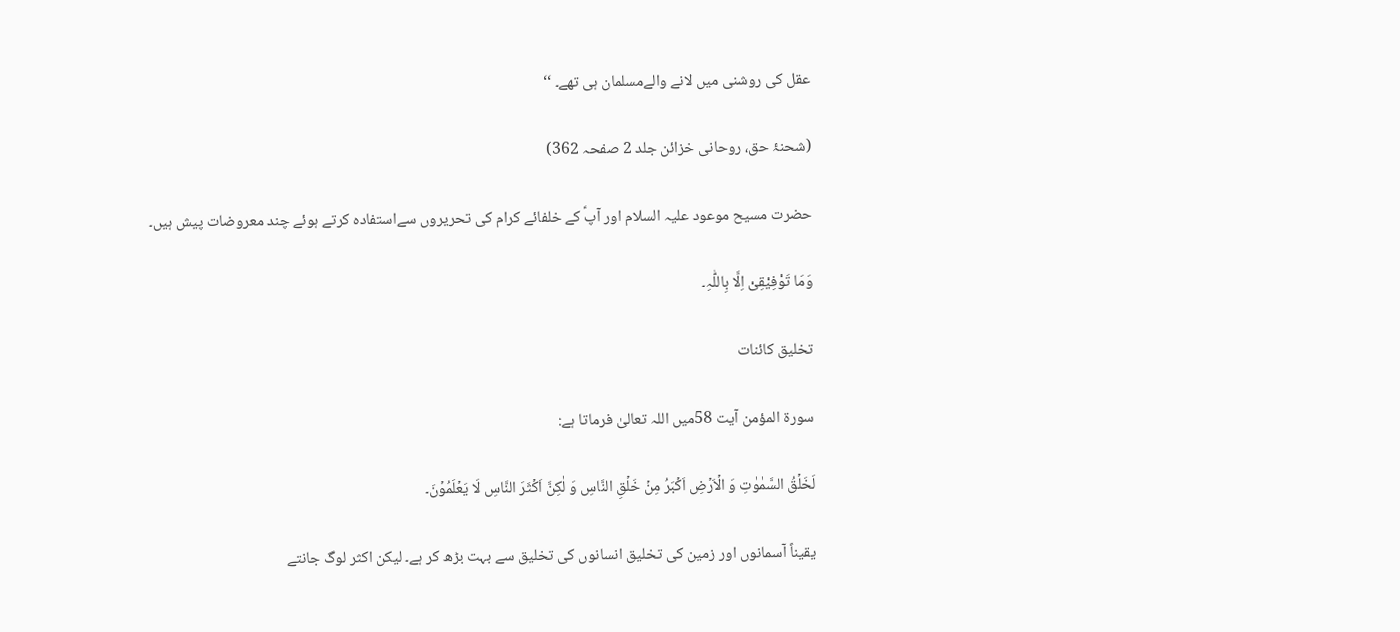عقل کی روشنی میں لانے والےمسلمان ہی تھے۔ ‘‘

(شحنۂ حق، روحانی خزائن جلد 2 صفحہ 362)

حضرت مسیح موعود علیہ السلام اور آپؑ کے خلفائے کرام کی تحریروں سےاستفادہ کرتے ہوئے چند معروضات پیش ہیں۔

وَمَا تَوْفِیْقِیْ اِلَّا بِاللّٰہِ۔

تخلیق کائنات

سورۃ المؤمن آیت 58میں اللہ تعالیٰ فرماتا ہے:

لَخَلۡقُ السَّمٰوٰتِ وَ الۡاَرۡضِ اَکۡبَرُ مِنۡ خَلۡقِ النَّاسِ وَ لٰکِنَّ اَکۡثَرَ النَّاسِ لَا یَعۡلَمُوۡنَ۔

یقیناً آسمانوں اور زمین کی تخلیق انسانوں کی تخلیق سے بہت بڑھ کر ہے۔ لیکن اکثر لوگ جانتے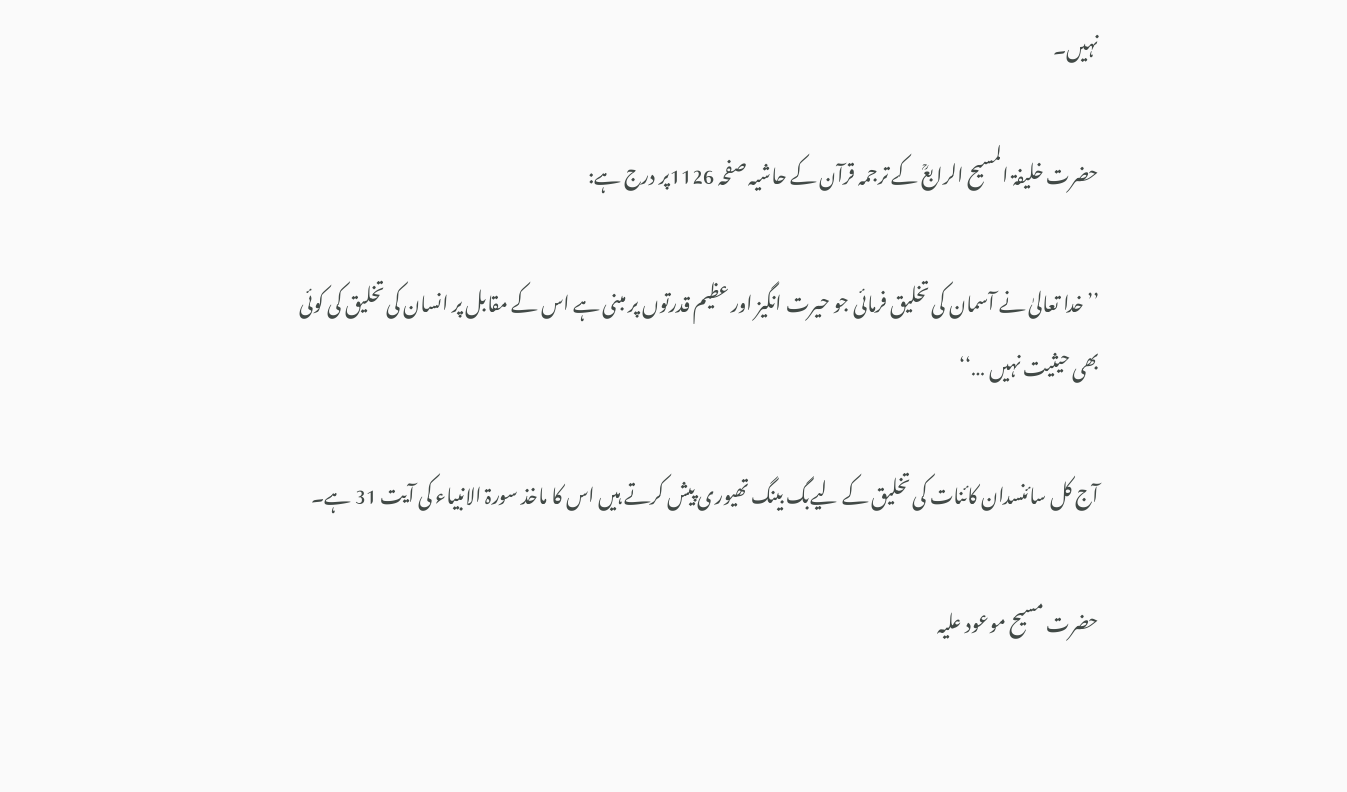نہیں۔

حضرت خلیفۃ المسیح الرابعؒ کے ترجمہ قرآن کے حاشیہ صفحہ 1126پر درج ہے:

’’خدا تعالیٰ نے آسمان کی تخلیق فرمائی جو حیرت انگیز اور عظیم قدرتوں پر مبنی ہے اس کے مقابل پر انسان کی تخلیق کی کوئی بھی حیثیت نہیں …‘‘

آج کل سائنسدان کائنات کی تخلیق کے لیےبگ بینگ تھیوری پیش کرتے ہیں اس کا ماخذ سورۃ الانبیاء کی آیت 31 ہے۔

حضرت مسیح موعود علیہ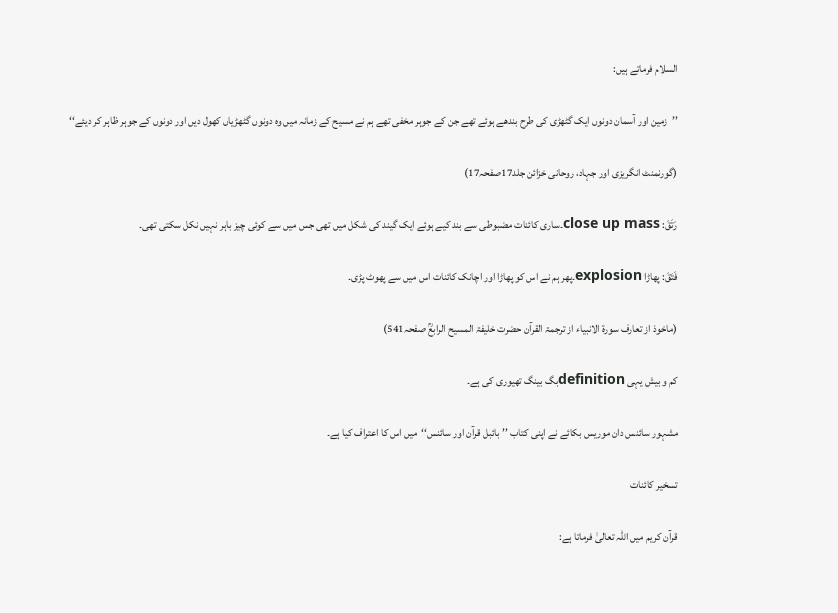السلام فرماتے ہیں:

’’زمین اور آسمان دونوں ایک گٹھڑی کی طرح بندھے ہوئے تھے جن کے جوہر مخفی تھے ہم نے مسیح کے زمانہ میں وہ دونوں گٹھڑیاں کھول دیں اور دونوں کے جوہر ظاہر کر دیئے‘‘

(گورنمنٹ انگریزی اور جہاد، روحانی خزائن جلد17صفحہ17)

رَتَقَ: close up mass۔ساری کائنات مضبوطی سے بند کیے ہوئے ایک گیند کی شکل میں تھی جس میں سے کوئی چیز باہر نہیں نکل سکتی تھی۔

فَتَقَ: پھاڑا explosion۔پھر ہم نے اس کو پھاڑا اور اچانک کائنات اس میں سے پھوٹ پڑی۔

(ماخوذ از تعارف سورۃ الانبیاء از ترجمۃ القرآن حضرت خلیفۃ المسیح الرابعؒ صفحہ541)

کم و بیش یہی definitionبگ بینگ تھیوری کی ہے۔

مشہور سائنس دان موریس بکائے نے اپنی کتاب ’’بائبل قرآن اور سائنس‘‘میں اس کا اعتراف کیا ہے۔

تسخیر کائنات

قرآن کریم میں اللہ تعالیٰ فرماتا ہے: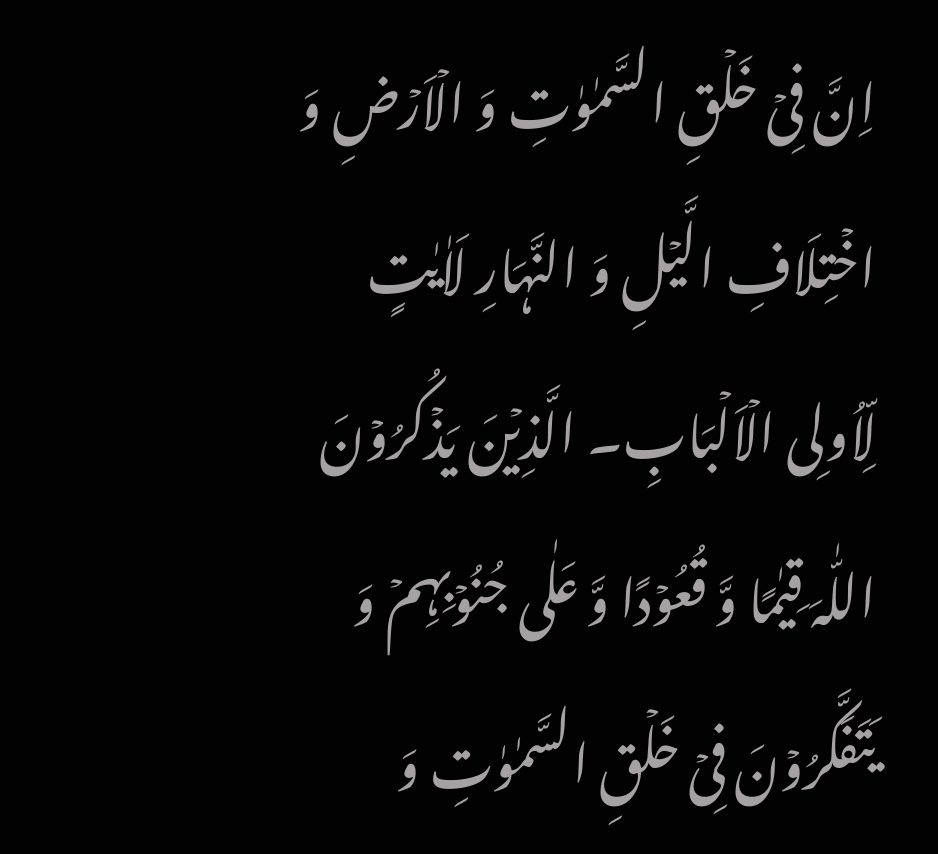اِنَّ فِیۡ خَلۡقِ السَّمٰوٰتِ وَ الۡاَرۡضِ وَ اخۡتِلَافِ الَّیۡلِ وَ النَّہَارِ لَاٰیٰتٍ لِّاُولِی الۡاَلۡبَابِ۔ الَّذِیۡنَ یَذۡکُرُوۡنَ اللّٰہَ قِیٰمًا وَّ قُعُوۡدًا وَّ عَلٰی جُنُوۡبِہِمۡ وَ یَتَفَکَّرُوۡنَ فِیۡ خَلۡقِ السَّمٰوٰتِ وَ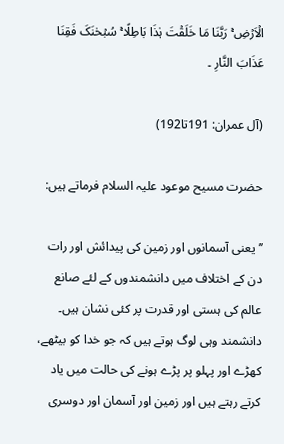الۡاَرۡضِ ۚ رَبَّنَا مَا خَلَقۡتَ ہٰذَا بَاطِلًا ۚ سُبۡحٰنَکَ فَقِنَا عَذَابَ النَّارِ ۔

(آل عمران: 191تا192)

حضرت مسیح موعود علیہ السلام فرماتے ہیں:

’’ یعنی آسمانوں اور زمین کی پیدائش اور رات دن کے اختلاف میں دانشمندوں کے لئے صانع عالم کی ہستی اور قدرت پر کئی نشان ہیں۔ دانشمند وہی لوگ ہوتے ہیں کہ جو خدا کو بیٹھے، کھڑے اور پہلو پر پڑے ہونے کی حالت میں یاد کرتے رہتے ہیں اور زمین اور آسمان اور دوسری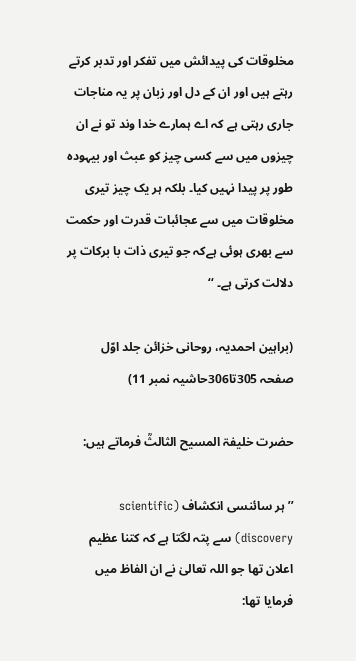مخلوقات کی پیدائش میں تفکر اور تدبر کرتے رہتے ہیں اور ان کے دل اور زبان پر یہ مناجات جاری رہتی ہے کہ اے ہمارے خدا وند تو نے ان چیزوں میں سے کسی چیز کو عبث اور بیہودہ طور پر پیدا نہیں کیا۔ بلکہ ہر یک چیز تیری مخلوقات میں سے عجائبات قدرت اور حکمت سے بھری ہوئی ہےکہ جو تیری ذات با برکات پر دلالت کرتی ہے۔ ‘‘

(براہین احمدیہ، روحانی خزائن جلد اوّل صفحہ 305تا306حاشیہ نمبر 11)

حضرت خلیفۃ المسیح الثالثؒ فرماتے ہیں:

’’ہر سائنسی انکشاف (scientific discovery) سے پتہ لگتا ہے کہ کتنا عظیم اعلان تھا جو اللہ تعالیٰ نے ان الفاظ میں فرمایا تھا: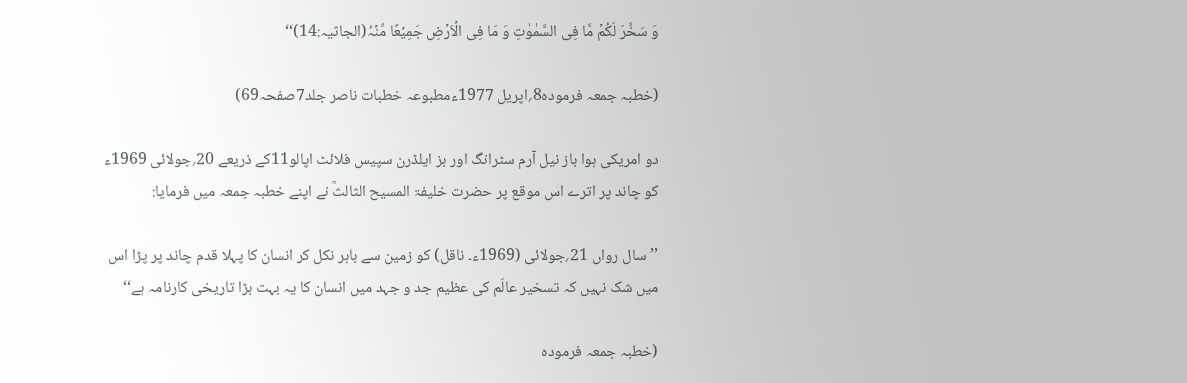وَ سَخَّرَ لَکُمۡ مَّا فِی السَّمٰوٰتِ وَ مَا فِی الۡاَرۡضِ جَمِیۡعًا مِّنۡہُ(الجاثیہ:14)‘‘

(خطبہ جمعہ فرمودہ8؍اپریل 1977ءمطبوعہ خطبات ناصر جلد7صفحہ69)

دو امریکی ہوا باز نیل آرم سٹرانگ اور بز ایلڈرن سپیس فلائٹ اپالو11کے ذریعے 20؍جولائی 1969ء کو چاند پر اترے اس موقع پر حضرت خلیفۃ المسیح الثالثؒ نے اپنے خطبہ جمعہ میں فرمایا:

’’سال رواں 21؍جولائی (1969ء۔ ناقل) کو زمین سے باہر نکل کر انسان کا پہلا قدم چاند پر پڑا اس میں شک نہیں کہ تسخیر عالَم کی عظیم جد و جہد میں انسان کا یہ بہت بڑا تاریخی کارنامہ ہے‘‘

(خطبہ جمعہ فرمودہ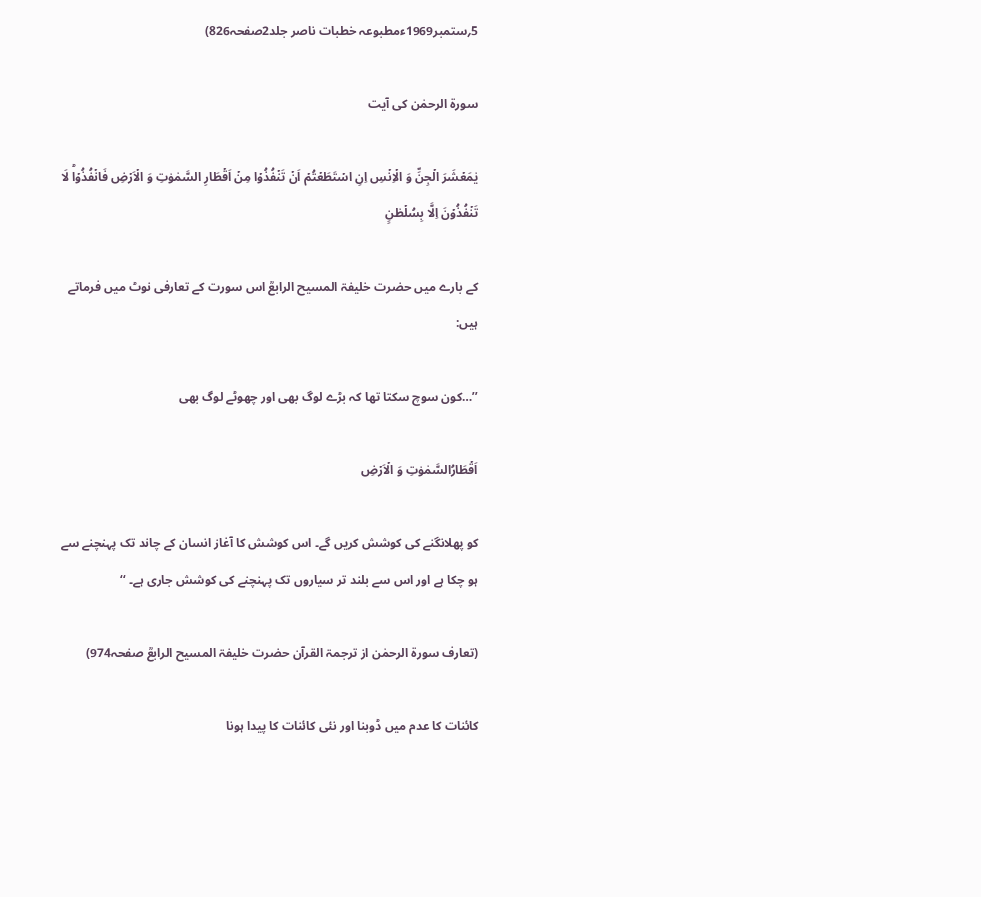5؍ستمبر1969ءمطبوعہ خطبات ناصر جلد2صفحہ826)

سورۃ الرحمٰن کی آیت

یٰمَعۡشَرَ الۡجِنِّ وَ الۡاِنۡسِ اِنِ اسۡتَطَعۡتُمۡ اَنۡ تَنۡفُذُوۡا مِنۡ اَقۡطَارِ السَّمٰوٰتِ وَ الۡاَرۡضِ فَانۡفُذُوۡاؕ لَا تَنۡفُذُوۡنَ اِلَّا بِسُلۡطٰنٍ

کے بارے میں حضرت خلیفۃ المسیح الرابعؒ اس سورت کے تعارفی نوٹ میں فرماتے ہیں:

’’…کون سوچ سکتا تھا کہ بڑے لوگ بھی اور چھوٹے لوگ بھی

اَقۡطَارُالسَّمٰوٰتِ وَ الۡاَرۡضِ

کو پھلانگنے کی کوشش کریں گے۔ اس کوشش کا آغاز انسان کے چاند تک پہنچنے سے ہو چکا ہے اور اس سے بلند تر سیاروں تک پہنچنے کی کوشش جاری ہے۔ ‘‘

(تعارف سورۃ الرحمٰن از ترجمۃ القرآن حضرت خلیفۃ المسیح الرابعؒ صفحہ974)

کائنات کا عدم میں ڈوبنا اور نئی کائنات کا پیدا ہونا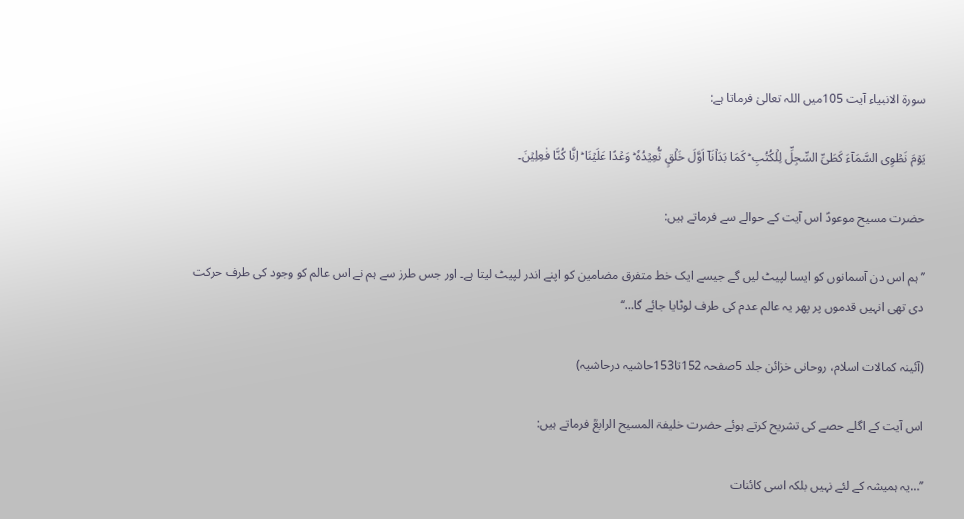سورۃ الانبیاء آیت 105میں اللہ تعالیٰ فرماتا ہے:

یَوۡمَ نَطۡوِی السَّمَآءَ کَطَیِّ السِّجِلِّ لِلۡکُتُبِ ؕ کَمَا بَدَاۡنَاۤ اَوَّلَ خَلۡقٍ نُّعِیۡدُہٗ ؕ وَعۡدًا عَلَیۡنَا ؕ اِنَّا کُنَّا فٰعِلِیۡنَ۔

حضرت مسیح موعودؑ اس آیت کے حوالے سے فرماتے ہیں:

’’ ہم اس دن آسمانوں کو ایسا لپیٹ لیں گے جیسے ایک خط متفرق مضامین کو اپنے اندر لپیٹ لیتا ہے۔ اور جس طرز سے ہم نے اس عالم کو وجود کی طرف حرکت دی تھی انہیں قدموں پر پھر یہ عالم عدم کی طرف لوٹایا جائے گا…‘‘

(آئینہ کمالات اسلام، روحانی خزائن جلد 5صفحہ 152تا153حاشیہ درحاشیہ)

اس آیت کے اگلے حصے کی تشریح کرتے ہوئے حضرت خلیفۃ المسیح الرابعؒ فرماتے ہیں:

’’…یہ ہمیشہ کے لئے نہیں بلکہ اسی کائنات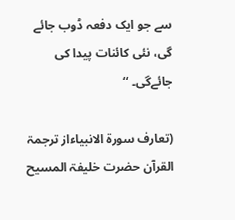سے جو ایک دفعہ ڈوب جائے گی، نئی کائنات پیدا کی جائےگی۔ ‘‘

(تعارف سورۃ الانبیاءاز ترجمۃ القرآن حضرت خلیفۃ المسیح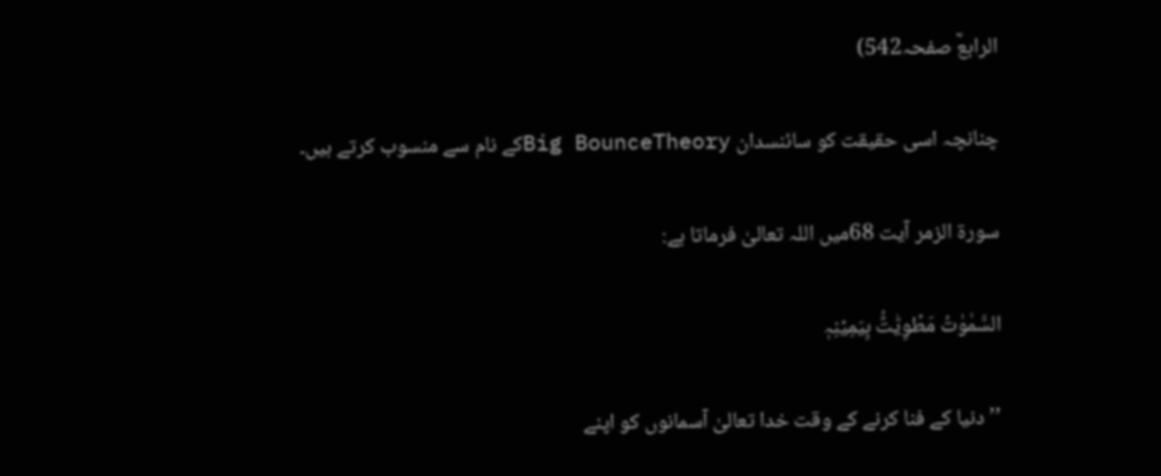الرابعؒ صفحہ542)

چنانچہ اسی حقیقت کو سائنسدان Big BounceTheoryکے نام سے منسوب کرتے ہیں۔

سورۃ الزمر آیت 68میں اللہ تعالیٰ فرماتا ہے:

السَّمٰوٰتُ مَطۡوِیّٰتٌۢ بِیَمِیۡنِہٖ

’’دنیا کے فنا کرنے کے وقت خدا تعالیٰ آسمانوں کو اپنے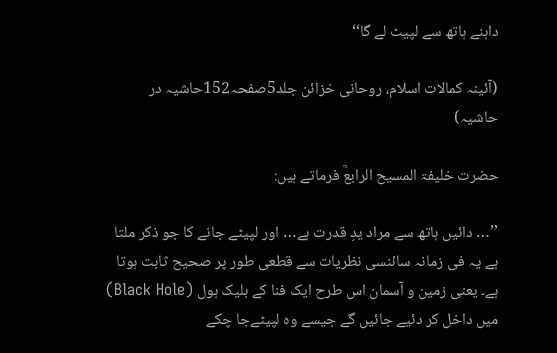داہنے ہاتھ سے لپیٹ لے گا‘‘

(آئینہ کمالات اسلام، روحانی خزائن جلد5صفحہ152حاشیہ در حاشیہ)

حضرت خلیفۃ المسیح الرابعؒ فرماتے ہیں:

’’… دائیں ہاتھ سے مراد یدِ قدرت ہے… اور لپیٹے جانے کا جو ذکر ملتا ہے یہ فی زمانہ سائنسی نظریات سے قطعی طور پر صحیح ثابت ہوتا ہے۔ یعنی زمین و آسمان اس طرح ایک فنا کے بلیک ہول (Black Hole) میں داخل کر دئیے جائیں گے جیسے وہ لپیٹےجا چکے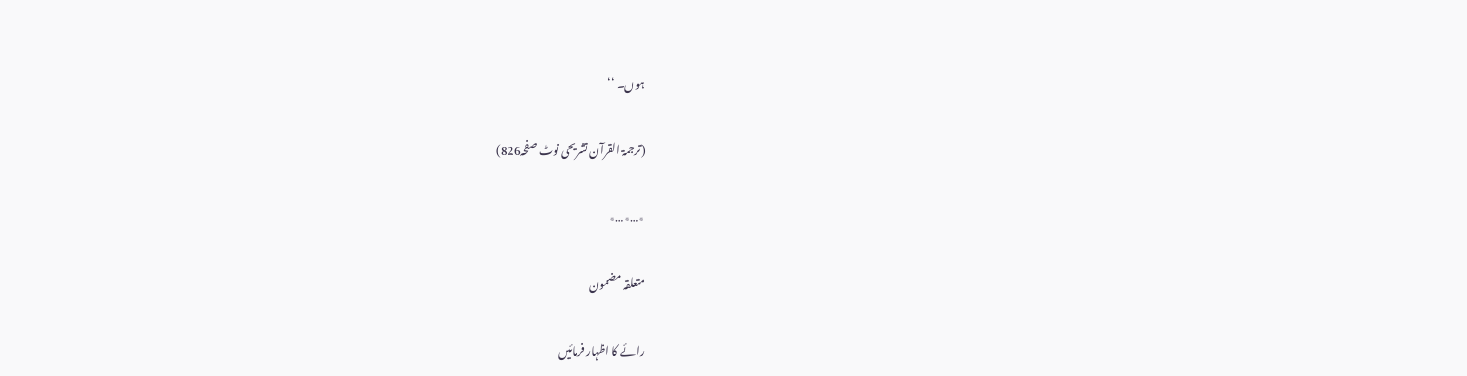ہوں۔ ‘‘

(ترجمۃ القرآن تشریحی نوٹ صفحہ826)

٭…٭…٭

متعلقہ مضمون

رائے کا اظہار فرمائیں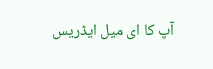آپ کا ای میل ایڈریس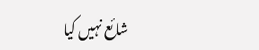شائع نہیں کیا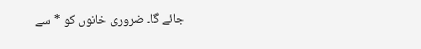جائے گا۔ ضروری خانوں کو * سے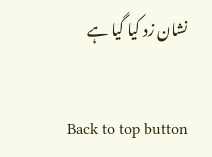نشان زد کیا گیا ہے

Back to top button